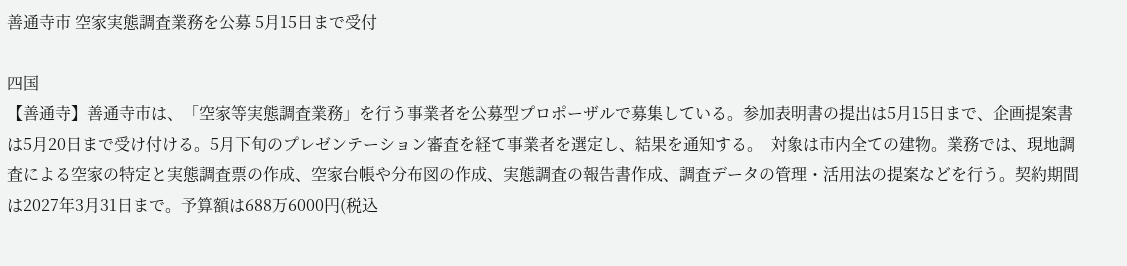善通寺市 空家実態調査業務を公募 5月15日まで受付

四国
【善通寺】善通寺市は、「空家等実態調査業務」を行う事業者を公募型プロポーザルで募集している。参加表明書の提出は5月15日まで、企画提案書は5月20日まで受け付ける。5月下旬のプレゼンテーション審査を経て事業者を選定し、結果を通知する。  対象は市内全ての建物。業務では、現地調査による空家の特定と実態調査票の作成、空家台帳や分布図の作成、実態調査の報告書作成、調査データの管理・活用法の提案などを行う。契約期間は2027年3月31日まで。予算額は688万6000円(税込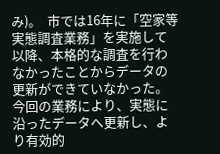み)。  市では16年に「空家等実態調査業務」を実施して以降、本格的な調査を行わなかったことからデータの更新ができていなかった。今回の業務により、実態に沿ったデータへ更新し、より有効的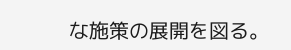な施策の展開を図る。